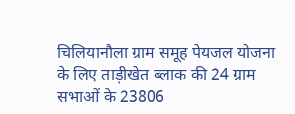चिलियानौला ग्राम समूह पेयजल योजना के लिए ताड़ीखेत ब्लाक की 24 ग्राम सभाओं के 23806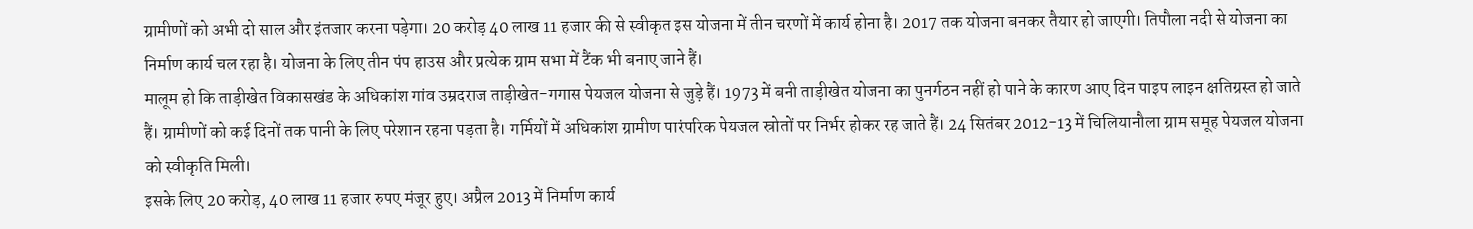ग्रामीणों को अभी दो साल और इंतजार करना पड़ेगा। 20 करोड़ 40 लाख 11 हजार की से स्वीकृत इस योजना में तीन चरणों में कार्य होना है। 2017 तक योजना बनकर तैयार हो जाएगी। तिपौला नदी से योजना का निर्माण कार्य चल रहा है। योजना के लिए तीन पंप हाउस और प्रत्येक ग्राम सभा में टैंक भी बनाए जाने हैं।
मालूम हो कि ताड़ीखेत विकासखंड के अधिकांश गांव उम्रदराज ताड़ीखेत-गगास पेयजल योजना से जुड़े हैं। 1973 में बनी ताड़ीखेत योजना का पुनर्गठन नहीं हो पाने के कारण आए दिन पाइप लाइन क्षतिग्रस्त हो जाते हैं। ग्रामीणों को कई दिनों तक पानी के लिए परेशान रहना पड़ता है। गर्मियों में अधिकांश ग्रामीण पारंपरिक पेयजल स्रोतों पर निर्भर होकर रह जाते हैं। 24 सितंबर 2012-13 में चिलियानौला ग्राम समूह पेयजल योजना को स्वीकृति मिली।
इसके लिए 20 करोड़, 40 लाख 11 हजार रुपए मंजूर हुए। अप्रैल 2013 में निर्माण कार्य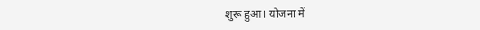शुरू हुआ। योजना में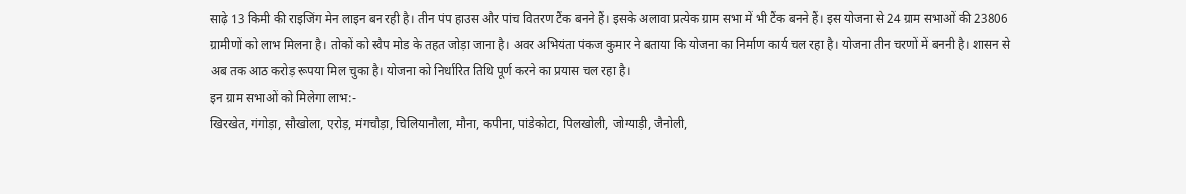साढ़े 13 किमी की राइजिंग मेन लाइन बन रही है। तीन पंप हाउस और पांच वितरण टैंक बनने हैं। इसके अलावा प्रत्येक ग्राम सभा में भी टैंक बनने हैं। इस योजना से 24 ग्राम सभाओं की 23806 ग्रामीणों को लाभ मिलना है। तोकों को स्वैप मोड के तहत जोड़ा जाना है। अवर अभियंता पंकज कुमार ने बताया कि योजना का निर्माण कार्य चल रहा है। योजना तीन चरणों में बननी है। शासन से अब तक आठ करोड़ रूपया मिल चुका है। योजना को निर्धारित तिथि पूर्ण करने का प्रयास चल रहा है।
इन ग्राम सभाओं को मिलेगा लाभ:-
खिरखेत, गंगोड़ा, सौखोला, एरोड़, मंगचौड़ा, चिलियानौला, मौना, कपीना, पांडेकोटा, पिलखोली, जोग्याड़ी, जैनोली,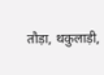तौड़ा, थकुलाड़ी,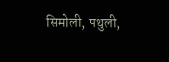सिमोली, पथुली,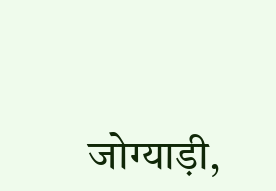जोग्याड़ी,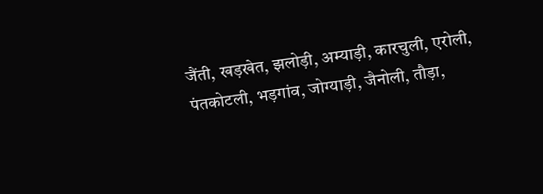जैंती, खड़खेत, झलोड़ी, अम्याड़ी, कारचुली, एरोली, पंतकोटली, भड़गांव, जोग्याड़ी, जैनोली, तौड़ा,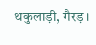थकुलाड़ी, गैरड़।